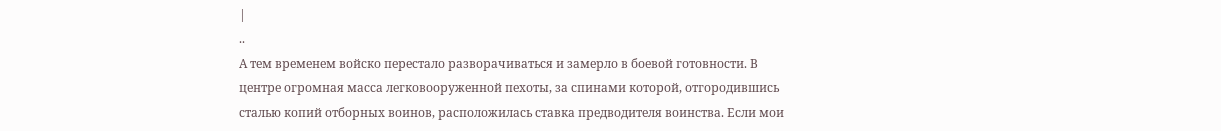|
..
А тем временем войско перестало разворачиваться и замерло в боевой готовности. В центре огромная масса легковооруженной пехоты, за спинами которой, отгородившись сталью копий отборных воинов, расположилась ставка предводителя воинства. Если мои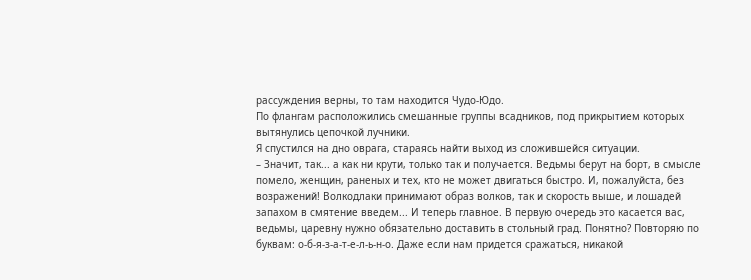рассуждения верны, то там находится Чудо‑Юдо.
По флангам расположились смешанные группы всадников, под прикрытием которых вытянулись цепочкой лучники.
Я спустился на дно оврага, стараясь найти выход из сложившейся ситуации.
– Значит, так... а как ни крути, только так и получается. Ведьмы берут на борт, в смысле помело, женщин, раненых и тех, кто не может двигаться быстро. И, пожалуйста, без возражений! Волкодлаки принимают образ волков, так и скорость выше, и лошадей запахом в смятение введем... И теперь главное. В первую очередь это касается вас, ведьмы, царевну нужно обязательно доставить в стольный град. Понятно? Повторяю по буквам: о‑б‑я‑з‑а‑т‑е‑л‑ь‑н‑о. Даже если нам придется сражаться, никакой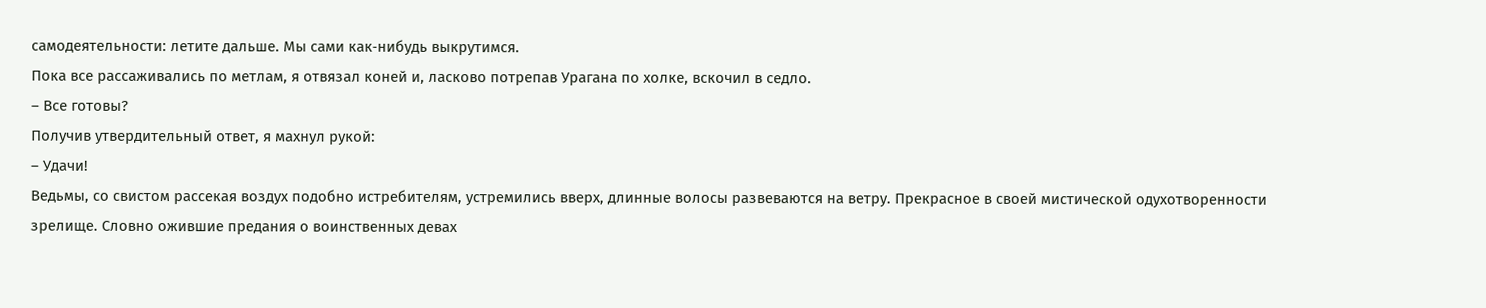самодеятельности: летите дальше. Мы сами как‑нибудь выкрутимся.
Пока все рассаживались по метлам, я отвязал коней и, ласково потрепав Урагана по холке, вскочил в седло.
– Все готовы?
Получив утвердительный ответ, я махнул рукой:
– Удачи!
Ведьмы, со свистом рассекая воздух подобно истребителям, устремились вверх, длинные волосы развеваются на ветру. Прекрасное в своей мистической одухотворенности зрелище. Словно ожившие предания о воинственных девах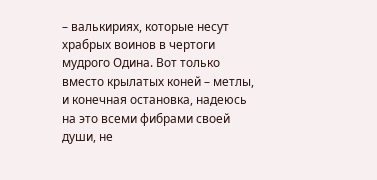– валькириях, которые несут храбрых воинов в чертоги мудрого Одина. Вот только вместо крылатых коней – метлы, и конечная остановка, надеюсь на это всеми фибрами своей души, не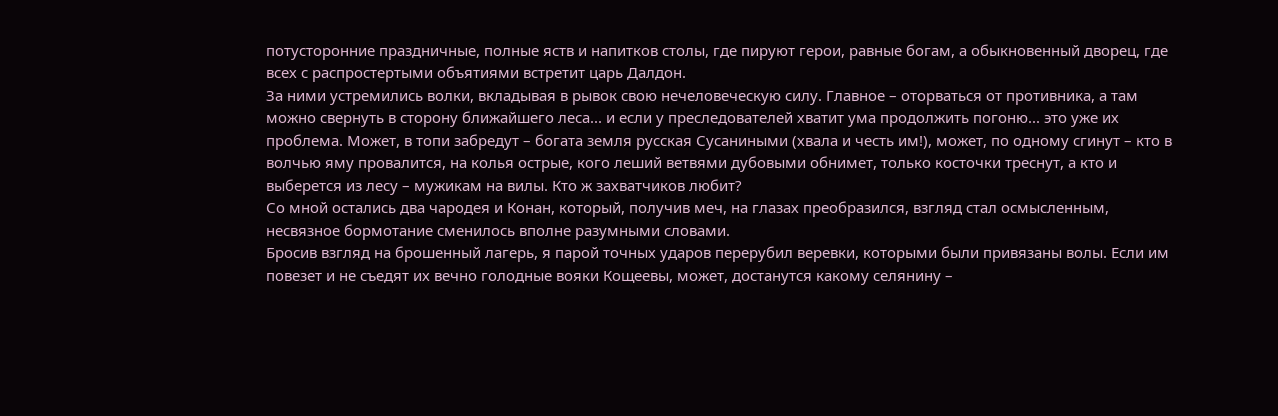потусторонние праздничные, полные яств и напитков столы, где пируют герои, равные богам, а обыкновенный дворец, где всех с распростертыми объятиями встретит царь Далдон.
За ними устремились волки, вкладывая в рывок свою нечеловеческую силу. Главное – оторваться от противника, а там можно свернуть в сторону ближайшего леса... и если у преследователей хватит ума продолжить погоню... это уже их проблема. Может, в топи забредут – богата земля русская Сусаниными (хвала и честь им!), может, по одному сгинут – кто в волчью яму провалится, на колья острые, кого леший ветвями дубовыми обнимет, только косточки треснут, а кто и выберется из лесу – мужикам на вилы. Кто ж захватчиков любит?
Со мной остались два чародея и Конан, который, получив меч, на глазах преобразился, взгляд стал осмысленным, несвязное бормотание сменилось вполне разумными словами.
Бросив взгляд на брошенный лагерь, я парой точных ударов перерубил веревки, которыми были привязаны волы. Если им повезет и не съедят их вечно голодные вояки Кощеевы, может, достанутся какому селянину –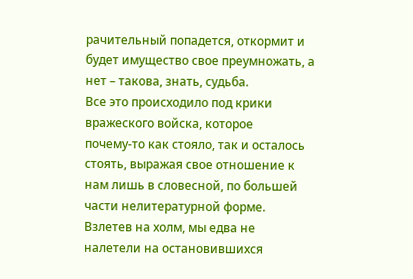рачительный попадется, откормит и будет имущество свое преумножать, а нет – такова, знать, судьба.
Все это происходило под крики вражеского войска, которое почему‑то как стояло, так и осталось стоять, выражая свое отношение к нам лишь в словесной, по большей части нелитературной форме.
Взлетев на холм, мы едва не налетели на остановившихся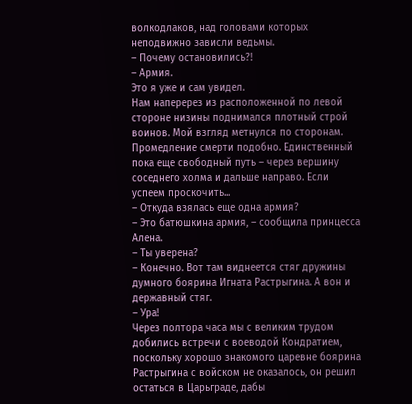волкодлаков, над головами которых неподвижно зависли ведьмы.
– Почему остановились?!
– Армия.
Это я уже и сам увидел.
Нам наперерез из расположенной по левой стороне низины поднимался плотный строй воинов. Мой взгляд метнулся по сторонам. Промедление смерти подобно. Единственный пока еще свободный путь – через вершину соседнего холма и дальше направо. Если успеем проскочить...
– Откуда взялась еще одна армия?
– Это батюшкина армия, – сообщила принцесса Алена.
– Ты уверена?
– Конечно. Вот там виднеется стяг дружины думного боярина Игната Растрыгина. А вон и державный стяг.
– Ура!
Через полтора часа мы с великим трудом добились встречи с воеводой Кондратием, поскольку хорошо знакомого царевне боярина Растрыгина с войском не оказалось, он решил остаться в Царьграде, дабы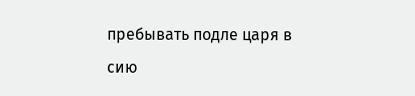пребывать подле царя в сию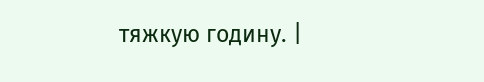тяжкую годину. |